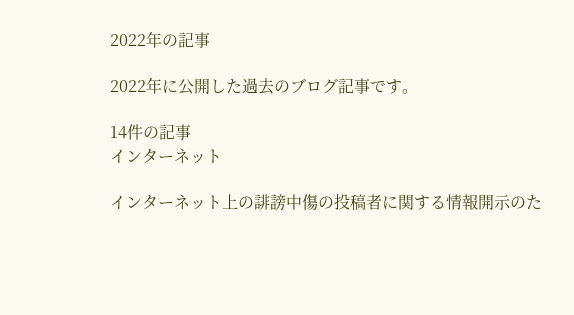2022年の記事

2022年に公開した過去のブログ記事です。

14件の記事
インターネット

インターネット上の誹謗中傷の投稿者に関する情報開示のた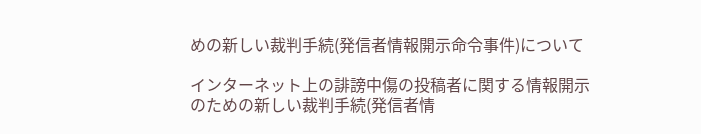めの新しい裁判手続(発信者情報開示命令事件)について

インターネット上の誹謗中傷の投稿者に関する情報開示のための新しい裁判手続(発信者情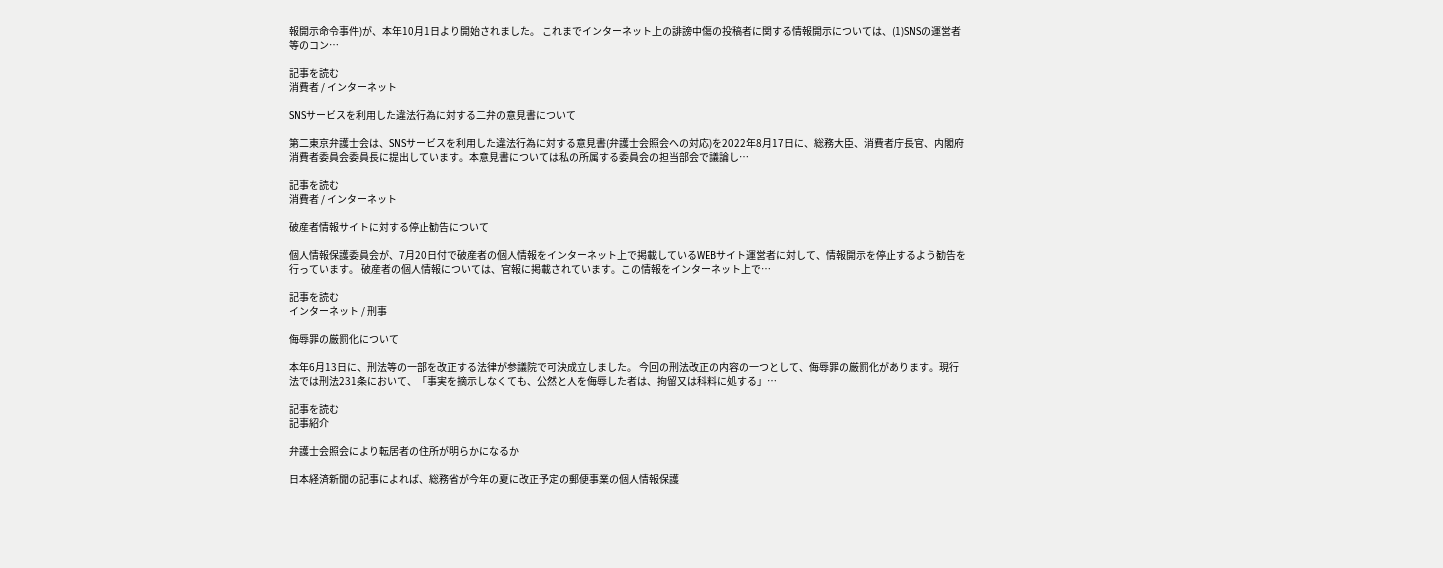報開示命令事件)が、本年10月1日より開始されました。 これまでインターネット上の誹謗中傷の投稿者に関する情報開示については、(1)SNSの運営者等のコン…

記事を読む
消費者 / インターネット

SNSサービスを利用した違法行為に対する二弁の意見書について

第二東京弁護士会は、SNSサービスを利用した違法行為に対する意見書(弁護士会照会への対応)を2022年8月17日に、総務大臣、消費者庁長官、内閣府消費者委員会委員長に提出しています。本意見書については私の所属する委員会の担当部会で議論し…

記事を読む
消費者 / インターネット

破産者情報サイトに対する停止勧告について

個人情報保護委員会が、7月20日付で破産者の個人情報をインターネット上で掲載しているWEBサイト運営者に対して、情報開示を停止するよう勧告を行っています。 破産者の個人情報については、官報に掲載されています。この情報をインターネット上で…

記事を読む
インターネット / 刑事

侮辱罪の厳罰化について

本年6月13日に、刑法等の一部を改正する法律が参議院で可決成立しました。 今回の刑法改正の内容の一つとして、侮辱罪の厳罰化があります。現行法では刑法231条において、「事実を摘示しなくても、公然と人を侮辱した者は、拘留又は科料に処する」…

記事を読む
記事紹介

弁護士会照会により転居者の住所が明らかになるか

日本経済新聞の記事によれば、総務省が今年の夏に改正予定の郵便事業の個人情報保護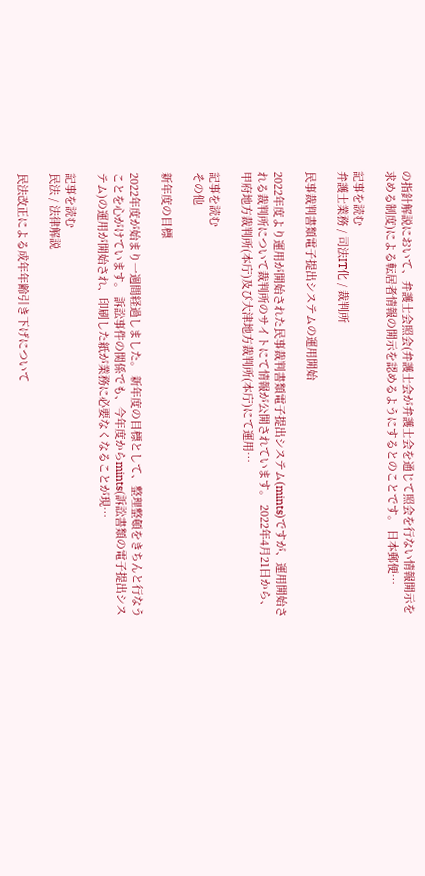の指針解説において、弁護士会照会(弁護士会が弁護士会を通じて照会を行ない情報開示を求める制度)による転居者情報の開示を認めるようにするとのことです。 日本郵便…

記事を読む
弁護士業務 / 司法IT化 / 裁判所

民事裁判書類電子提出システムの運用開始

2022年度より運用が開始された民事裁判書類電子提出システム(mints)ですが、運用開始される裁判所について裁判所のサイトにて情報が公開されています。 2022年4月21日から、甲府地方裁判所(本庁)及び大津地方裁判所(本庁)にて運用…

記事を読む
その他

新年度の目標

2022年度が始まり一週間経過しました。 新年度の目標として、整理整頓をきちんと行なうことを心がけています。 訴訟事件の関係でも、今年度からmints(訴訟書類の電子提出システム)の運用が開始され、印刷した紙が業務に必要なくなることが現…

記事を読む
民法 / 法律解説

民法改正による成年年齢引き下げについて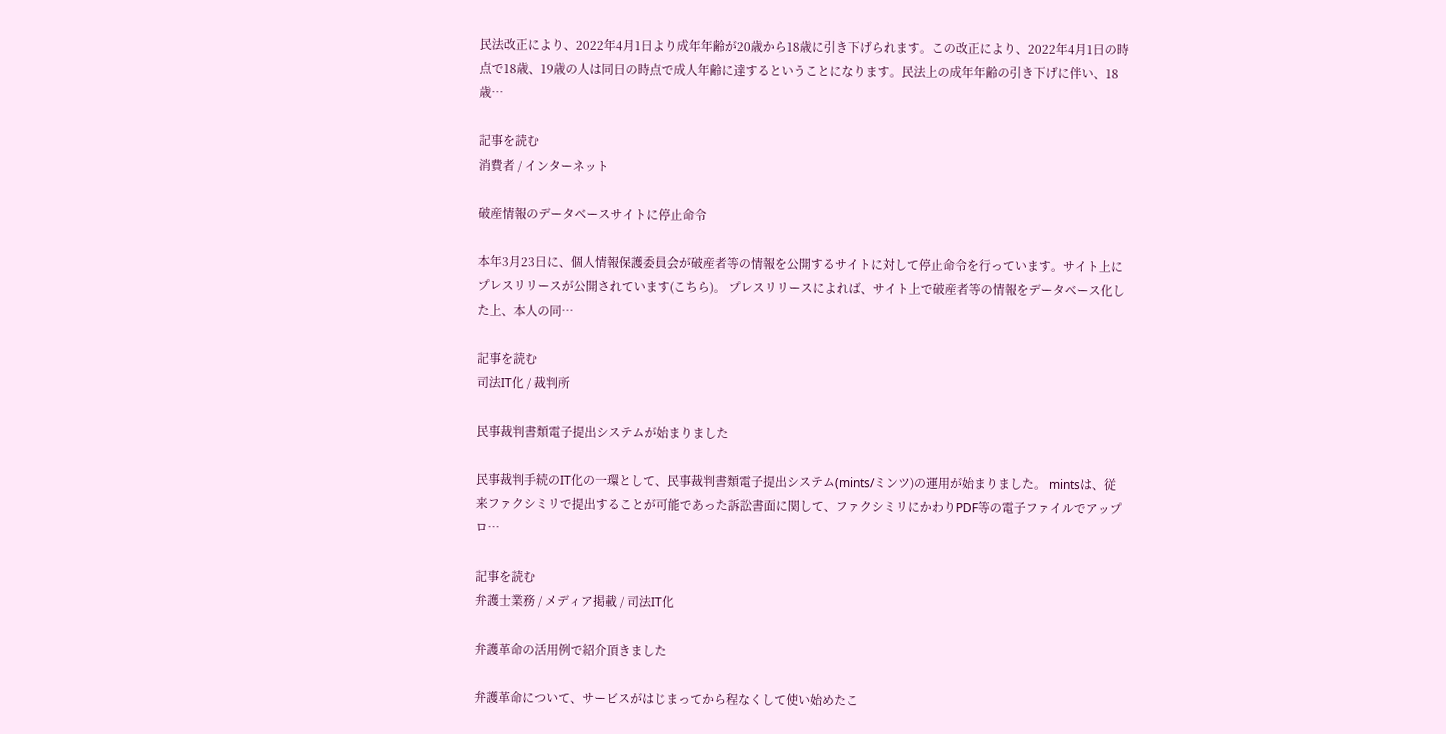民法改正により、2022年4月1日より成年年齢が20歳から18歳に引き下げられます。この改正により、2022年4月1日の時点で18歳、19歳の人は同日の時点で成人年齢に達するということになります。民法上の成年年齢の引き下げに伴い、18歳…

記事を読む
消費者 / インターネット

破産情報のデータベースサイトに停止命令

本年3月23日に、個人情報保護委員会が破産者等の情報を公開するサイトに対して停止命令を行っています。サイト上にプレスリリースが公開されています(こちら)。 プレスリリースによれば、サイト上で破産者等の情報をデータベース化した上、本人の同…

記事を読む
司法IT化 / 裁判所

民事裁判書類電子提出システムが始まりました

民事裁判手続のIT化の一環として、民事裁判書類電子提出システム(mints/ミンツ)の運用が始まりました。 mintsは、従来ファクシミリで提出することが可能であった訴訟書面に関して、ファクシミリにかわりPDF等の電子ファイルでアップロ…

記事を読む
弁護士業務 / メディア掲載 / 司法IT化

弁護革命の活用例で紹介頂きました

弁護革命について、サービスがはじまってから程なくして使い始めたこ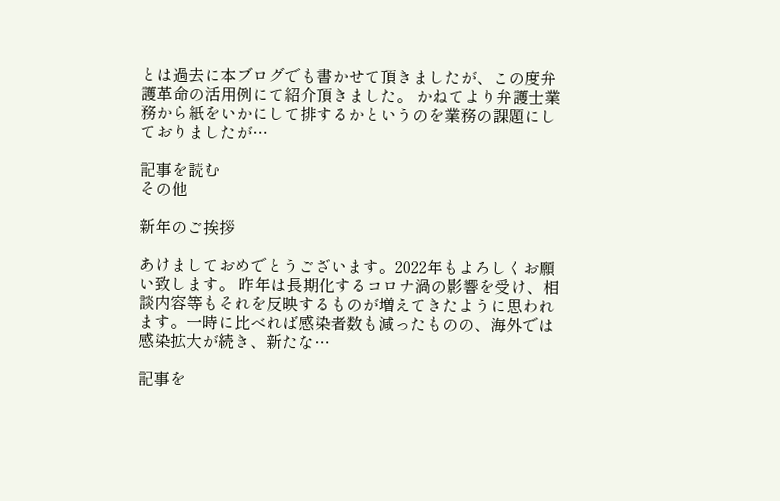とは過去に本ブログでも書かせて頂きましたが、この度弁護革命の活用例にて紹介頂きました。 かねてより弁護士業務から紙をいかにして排するかというのを業務の課題にしておりましたが…

記事を読む
その他

新年のご挨拶

あけましておめでとうございます。2022年もよろしくお願い致します。 昨年は長期化するコロナ渦の影響を受け、相談内容等もそれを反映するものが増えてきたように思われます。一時に比べれば感染者数も減ったものの、海外では感染拡大が続き、新たな…

記事を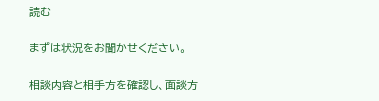読む

まずは状況をお聞かせください。

相談内容と相手方を確認し、面談方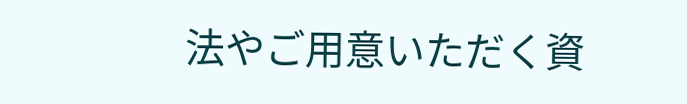法やご用意いただく資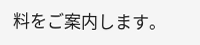料をご案内します。